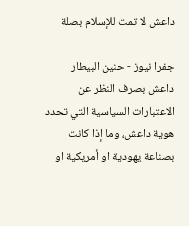داعش لا تمت للإسلام بصلة

جفرا نيوز - حنين البيطار داعش بصرف النظر عن الاعتبارات السياسية التي تحدد هوية داعش، وما إذا كانت بصناعة يهودية او أمريكية او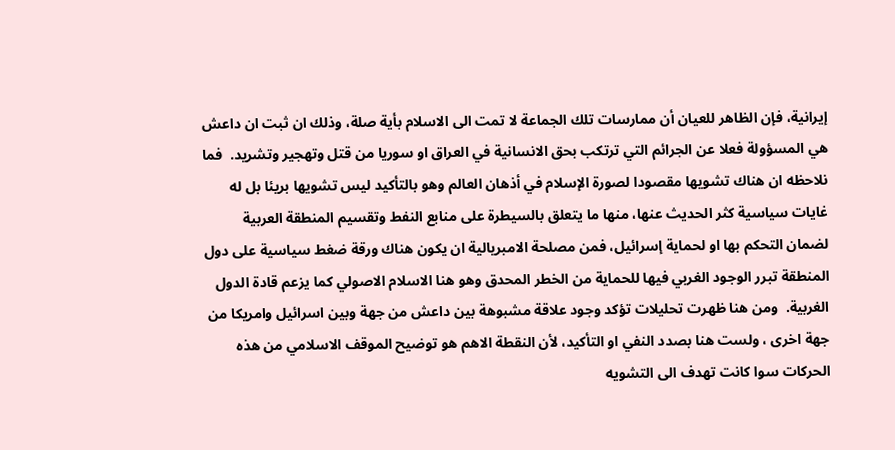إيرانية، فإن الظاهر للعيان أن ممارسات تلك الجماعة لا تمت الى الاسلام بأية صلة، وذلك ان ثبت ان داعش هي المسؤولة فعلا عن الجرائم التي ترتكب بحق الانسانية في العراق او سوريا من قتل وتهجير وتشريد.  فما نلاحظه ان هناك تشويها مقصودا لصورة الإسلام في أذهان العالم وهو بالتأكيد ليس تشويها بريئا بل له غايات سياسية كثر الحديث عنها، منها ما يتعلق بالسيطرة على منابع النفط وتقسيم المنطقة العربية لضمان التحكم بها او لحماية إسرائيل، فمن مصلحة الامبريالية ان يكون هناك ورقة ضغط سياسية على دول المنطقة تبرر الوجود الغربي فيها للحماية من الخطر المحدق وهو هنا الاسلام الاصولي كما يزعم قادة الدول الغربية.  ومن هنا ظهرت تحليلات تؤكد وجود علاقة مشبوهة بين داعش من جهة وبين اسرائيل وامريكا من جهة اخرى ، ولست هنا بصدد النفي او التأكيد، لأن النقطة الاهم هو توضيح الموقف الاسلامي من هذه الحركات سوا كانت تهدف الى التشويه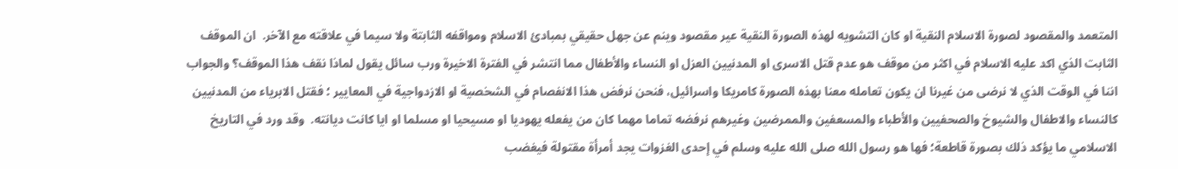المتعمد والمقصود لصورة الاسلام النقية او كان التشويه لهذه الصورة النقية عير مقصود وينم عن جهل حقيقي بمبادئ الاسلام ومواقفه الثابتة ولا سيما في علاقته مع الآخر.  ان الموقف الثابت الذي اكد عليه الاسلام في اكثر من موقف هو عدم قتل الاسرى او المدنيين العزل او النساء والأطفال مما انتشر في الفترة الاخيرة ورب سائل يقول لماذا نقف هذا الموقف؟ والجواب اننا في الوقت الذي لا نرضى من غيرنا ان يكون تعامله معنا بهذه الصورة كامريكا واسرائيل، فنحن نرفض هذا الانفصام في الشخصية او الازدواجية في المعايير ؛ فقتل الابرياء من المدنيين كالنساء والاطفال والشيوخ والصحفيين والأطباء والمسعفين والممرضين وغيرهم نرفضه تماما مهما كان من يفعله يهوديا او مسيحيا او مسلما او ايا كانت ديانته.  وقد ورد في التاريخ الاسلامي ما يؤكد ذلك بصورة قاطعة؛ فها هو رسول الله صلى الله عليه وسلم في إحدى الغزوات يجد أمرأة مقتولة فيغضب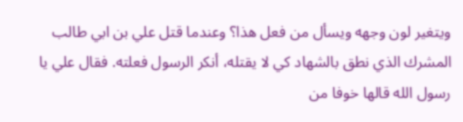ويتغير لون وجهه ويسأل من فعل هذا؟ وعندما قتل علي بن ابي طالب المشرك الذي نطق بالشهاد كي لا يقتله، أنكر الرسول فعلته. فقال علي يا رسول الله قالها خوفا من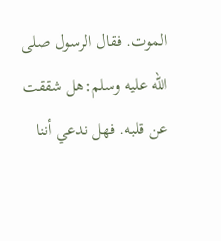الموت. فقال الرسول صلى الله عليه وسلم:هل شققت عن قلبه. فهل ندعي أننا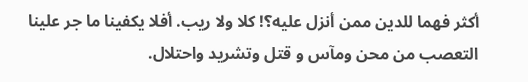أكثر فهما للدين ممن أنزل عليه؟! كلا ولا ريب. أفلا يكفينا ما جر علينا التعصب من محن ومآس و قتل وتشريد واحتلال.